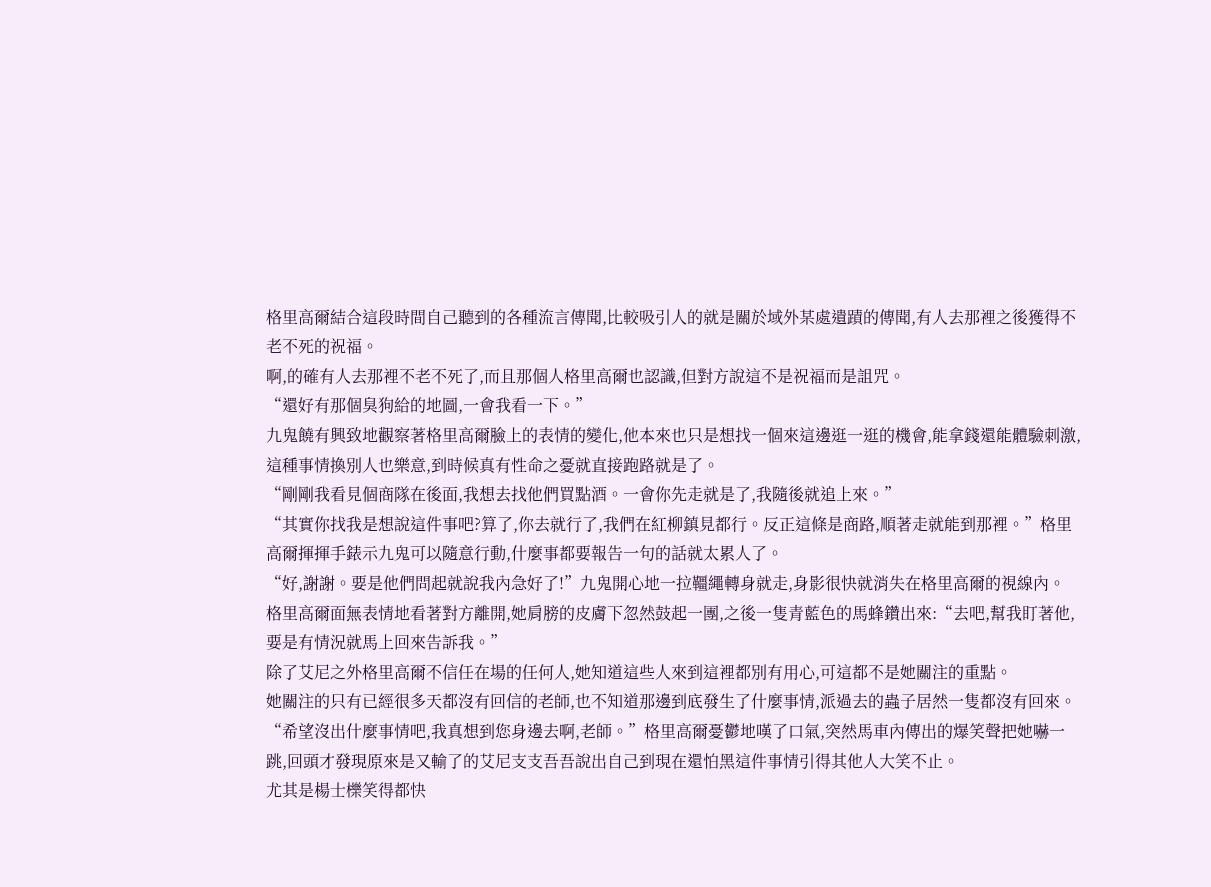格里高爾結合這段時間自己聽到的各種流言傳聞,比較吸引人的就是關於域外某處遺蹟的傳聞,有人去那裡之後獲得不老不死的祝福。
啊,的確有人去那裡不老不死了,而且那個人格里高爾也認識,但對方說這不是祝福而是詛咒。
“還好有那個臭狗給的地圖,一會我看一下。”
九鬼饒有興致地觀察著格里高爾臉上的表情的變化,他本來也只是想找一個來這邊逛一逛的機會,能拿錢還能體驗刺激,這種事情換別人也樂意,到時候真有性命之憂就直接跑路就是了。
“剛剛我看見個商隊在後面,我想去找他們買點酒。一會你先走就是了,我隨後就追上來。”
“其實你找我是想說這件事吧?算了,你去就行了,我們在紅柳鎮見都行。反正這條是商路,順著走就能到那裡。”格里高爾揮揮手錶示九鬼可以隨意行動,什麼事都要報告一句的話就太累人了。
“好,謝謝。要是他們問起就說我內急好了!”九鬼開心地一拉韁繩轉身就走,身影很快就消失在格里高爾的視線內。
格里高爾面無表情地看著對方離開,她肩膀的皮膚下忽然鼓起一團,之後一隻青藍色的馬蜂鑽出來:“去吧,幫我盯著他,要是有情況就馬上回來告訴我。”
除了艾尼之外格里高爾不信任在場的任何人,她知道這些人來到這裡都別有用心,可這都不是她關注的重點。
她關注的只有已經很多天都沒有回信的老師,也不知道那邊到底發生了什麼事情,派過去的蟲子居然一隻都沒有回來。
“希望沒出什麼事情吧,我真想到您身邊去啊,老師。”格里高爾憂鬱地嘆了口氣,突然馬車內傳出的爆笑聲把她嚇一跳,回頭才發現原來是又輸了的艾尼支支吾吾說出自己到現在還怕黑這件事情引得其他人大笑不止。
尤其是楊士櫟笑得都快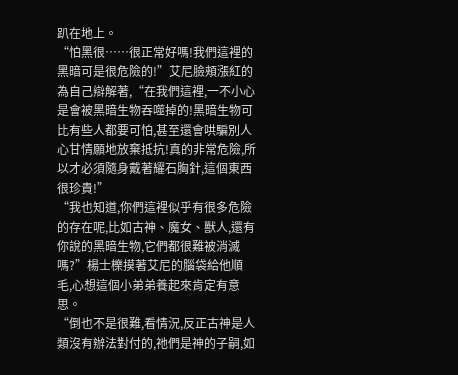趴在地上。
“怕黑很……很正常好嗎!我們這裡的黑暗可是很危險的!”艾尼臉頰漲紅的為自己辯解著,“在我們這裡,一不小心是會被黑暗生物吞噬掉的!黑暗生物可比有些人都要可怕,甚至還會哄騙別人心甘情願地放棄抵抗!真的非常危險,所以才必須隨身戴著耀石胸針,這個東西很珍貴!”
“我也知道,你們這裡似乎有很多危險的存在呢,比如古神、魔女、獸人,還有你說的黑暗生物,它們都很難被消滅嗎?”楊士櫟摸著艾尼的腦袋給他順毛,心想這個小弟弟養起來肯定有意思。
“倒也不是很難,看情況,反正古神是人類沒有辦法對付的,祂們是神的子嗣,如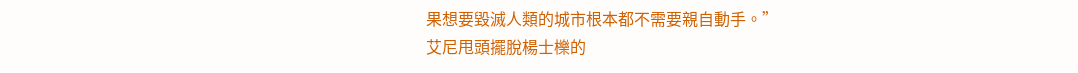果想要毀滅人類的城市根本都不需要親自動手。”
艾尼甩頭擺脫楊士櫟的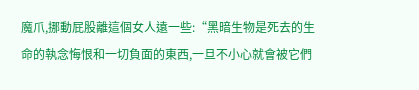魔爪,挪動屁股離這個女人遠一些:“黑暗生物是死去的生命的執念悔恨和一切負面的東西,一旦不小心就會被它們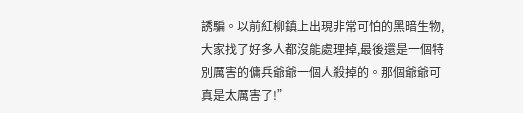誘騙。以前紅柳鎮上出現非常可怕的黑暗生物,大家找了好多人都沒能處理掉,最後還是一個特別厲害的傭兵爺爺一個人殺掉的。那個爺爺可真是太厲害了!”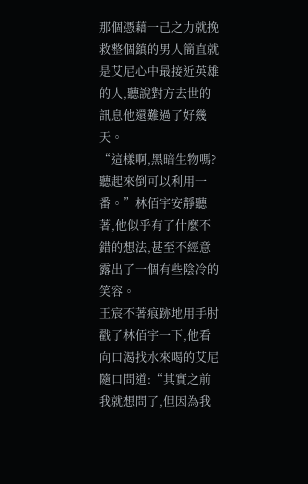那個憑藉一己之力就挽救整個鎮的男人簡直就是艾尼心中最接近英雄的人,聽說對方去世的訊息他還難過了好幾天。
“這樣啊,黑暗生物嗎?聽起來倒可以利用一番。”林佰宇安靜聽著,他似乎有了什麼不錯的想法,甚至不經意露出了一個有些陰冷的笑容。
王宸不著痕跡地用手肘戳了林佰宇一下,他看向口渴找水來喝的艾尼隨口問道:“其實之前我就想問了,但因為我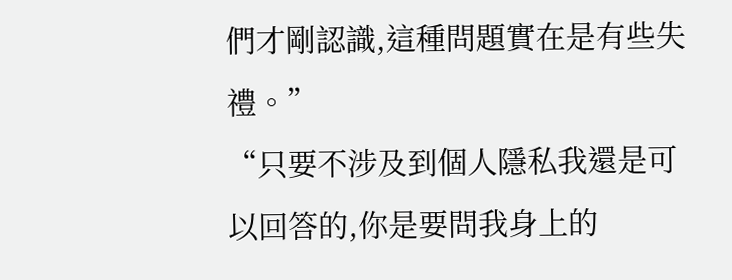們才剛認識,這種問題實在是有些失禮。”
“只要不涉及到個人隱私我還是可以回答的,你是要問我身上的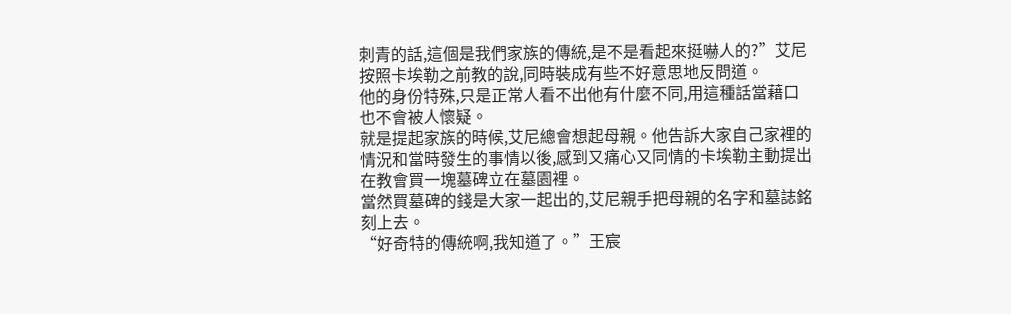刺青的話,這個是我們家族的傳統,是不是看起來挺嚇人的?”艾尼按照卡埃勒之前教的說,同時裝成有些不好意思地反問道。
他的身份特殊,只是正常人看不出他有什麼不同,用這種話當藉口也不會被人懷疑。
就是提起家族的時候,艾尼總會想起母親。他告訴大家自己家裡的情況和當時發生的事情以後,感到又痛心又同情的卡埃勒主動提出在教會買一塊墓碑立在墓園裡。
當然買墓碑的錢是大家一起出的,艾尼親手把母親的名字和墓誌銘刻上去。
“好奇特的傳統啊,我知道了。”王宸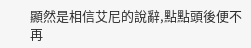顯然是相信艾尼的說辭,點點頭後便不再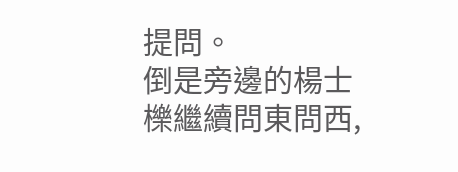提問。
倒是旁邊的楊士櫟繼續問東問西,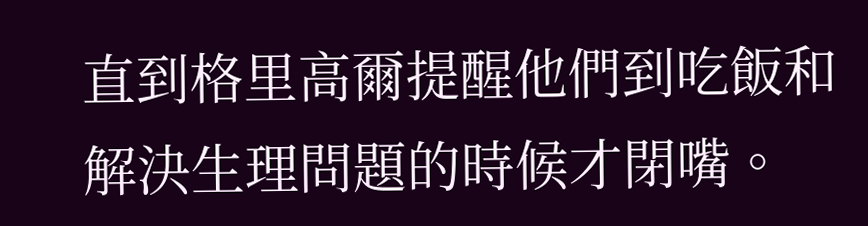直到格里高爾提醒他們到吃飯和解決生理問題的時候才閉嘴。